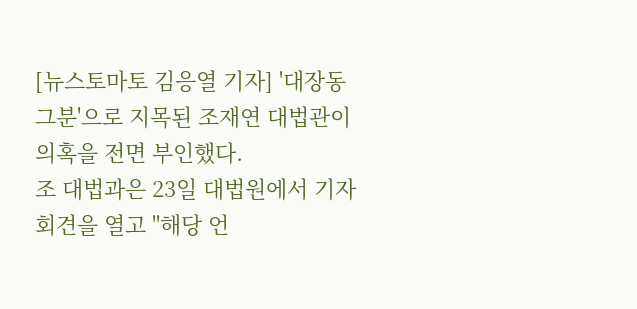[뉴스토마토 김응열 기자] '대장동 그분'으로 지목된 조재연 대법관이 의혹을 전면 부인했다.
조 대법과은 23일 대법원에서 기자회견을 열고 "해당 언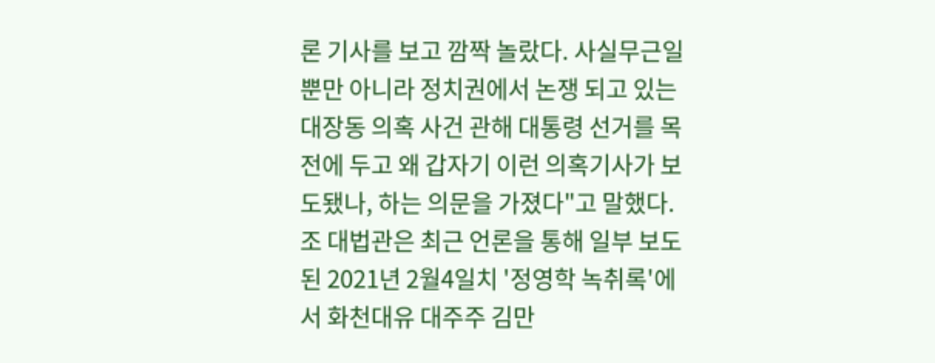론 기사를 보고 깜짝 놀랐다. 사실무근일뿐만 아니라 정치권에서 논쟁 되고 있는 대장동 의혹 사건 관해 대통령 선거를 목전에 두고 왜 갑자기 이런 의혹기사가 보도됐나, 하는 의문을 가졌다"고 말했다.
조 대법관은 최근 언론을 통해 일부 보도된 2021년 2월4일치 '정영학 녹취록'에서 화천대유 대주주 김만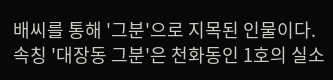배씨를 통해 '그분'으로 지목된 인물이다.
속칭 '대장동 그분'은 천화동인 1호의 실소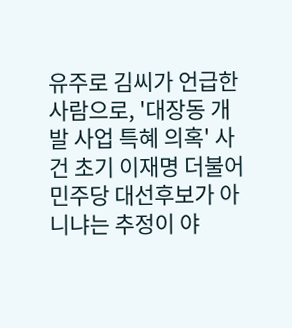유주로 김씨가 언급한 사람으로, '대장동 개발 사업 특혜 의혹' 사건 초기 이재명 더불어민주당 대선후보가 아니냐는 추정이 야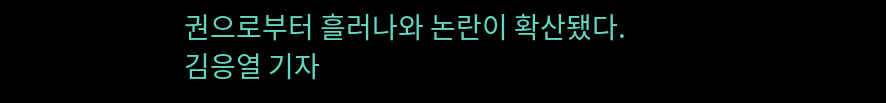권으로부터 흘러나와 논란이 확산됐다.
김응열 기자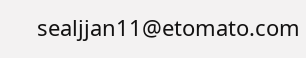sealjjan11@etomato.com